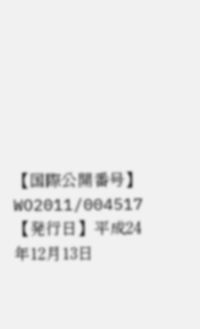【国際公開番号】WO2011/004517
【発行日】平成24年12月13日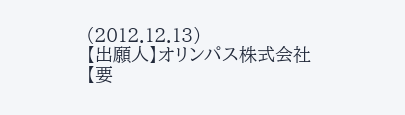(2012.12.13)
【出願人】オリンパス株式会社
【要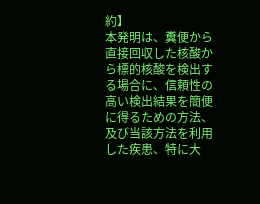約】
本発明は、糞便から直接回収した核酸から標的核酸を検出する場合に、信頼性の高い検出結果を簡便に得るための方法、及び当該方法を利用した疾患、特に大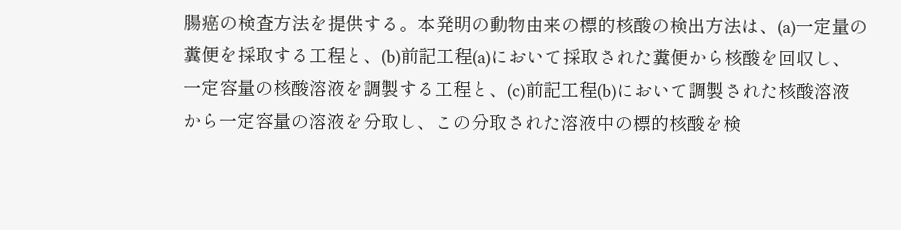腸癌の検査方法を提供する。本発明の動物由来の標的核酸の検出方法は、(a)一定量の糞便を採取する工程と、(b)前記工程(a)において採取された糞便から核酸を回収し、一定容量の核酸溶液を調製する工程と、(c)前記工程(b)において調製された核酸溶液から一定容量の溶液を分取し、この分取された溶液中の標的核酸を検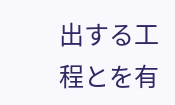出する工程とを有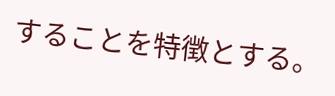することを特徴とする。